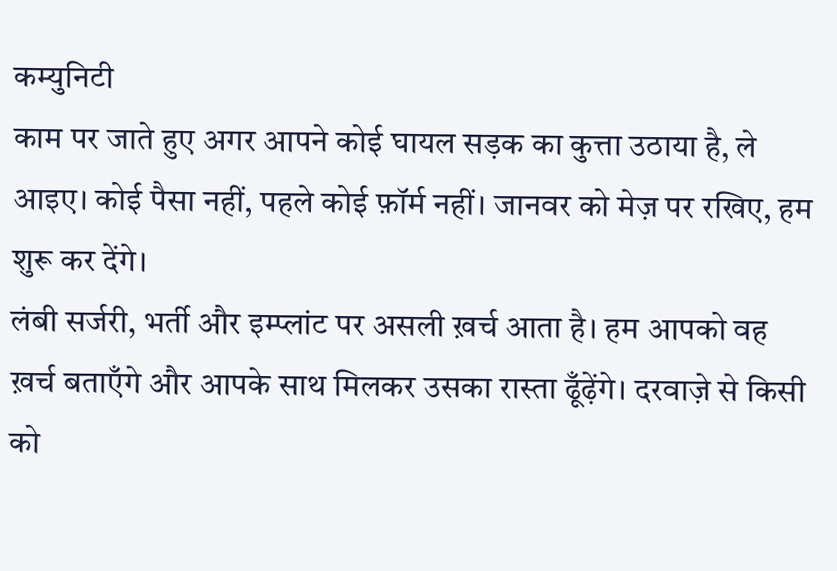कम्युनिटी
काम पर जाते हुए अगर आपने कोई घायल सड़क का कुत्ता उठाया है, ले आइए। कोई पैसा नहीं, पहले कोई फ़ॉर्म नहीं। जानवर को मेज़ पर रखिए, हम शुरू कर देंगे।
लंबी सर्जरी, भर्ती और इम्प्लांट पर असली ख़र्च आता है। हम आपको वह ख़र्च बताएँगे और आपके साथ मिलकर उसका रास्ता ढूँढ़ेंगे। दरवाज़े से किसी को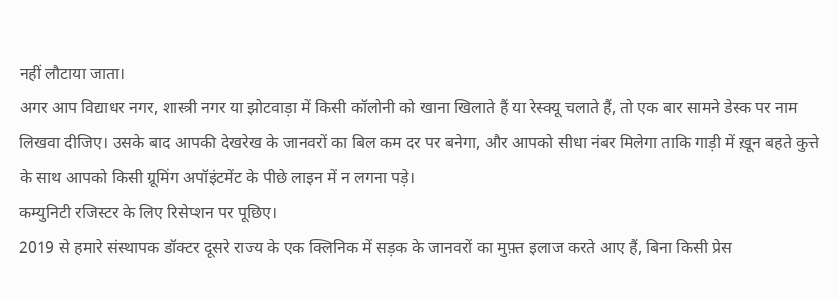नहीं लौटाया जाता।
अगर आप विद्याधर नगर, शास्त्री नगर या झोटवाड़ा में किसी कॉलोनी को खाना खिलाते हैं या रेस्क्यू चलाते हैं, तो एक बार सामने डेस्क पर नाम लिखवा दीजिए। उसके बाद आपकी देखरेख के जानवरों का बिल कम दर पर बनेगा, और आपको सीधा नंबर मिलेगा ताकि गाड़ी में ख़ून बहते कुत्ते के साथ आपको किसी ग्रूमिंग अपॉइंटमेंट के पीछे लाइन में न लगना पड़े।
कम्युनिटी रजिस्टर के लिए रिसेप्शन पर पूछिए।
2019 से हमारे संस्थापक डॉक्टर दूसरे राज्य के एक क्लिनिक में सड़क के जानवरों का मुफ़्त इलाज करते आए हैं, बिना किसी प्रेस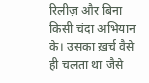रिलीज़ और बिना किसी चंदा अभियान के। उसका ख़र्च वैसे ही चलता था जैसे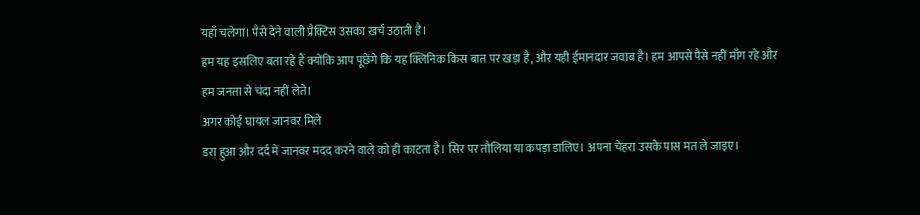यहाँ चलेगा। पैसे देने वाली प्रैक्टिस उसका ख़र्च उठाती है।
हम यह इसलिए बता रहे हैं क्योंकि आप पूछेंगे कि यह क्लिनिक किस बात पर खड़ा है, और यही ईमानदार जवाब है। हम आपसे पैसे नहीं माँग रहे और हम जनता से चंदा नहीं लेते।
अगर कोई घायल जानवर मिले
डरा हुआ और दर्द में जानवर मदद करने वाले को ही काटता है। सिर पर तौलिया या कपड़ा डालिए। अपना चेहरा उसके पास मत ले जाइए।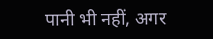पानी भी नहीं, अगर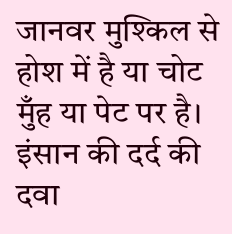जानवर मुश्किल से होश में है या चोट मुँह या पेट पर है। इंसान की दर्द की दवा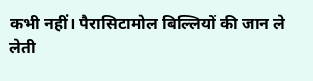कभी नहीं। पैरासिटामोल बिल्लियों की जान ले लेती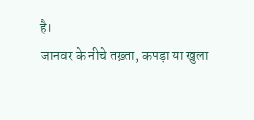है।
जानवर के नीचे तख़्ता, कपड़ा या खुला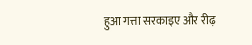हुआ गत्ता सरकाइए और रीढ़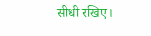सीधी रखिए।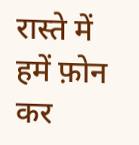रास्ते में हमें फ़ोन कर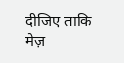दीजिए ताकि मेज़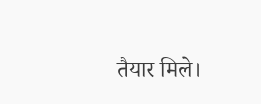तैयार मिले।